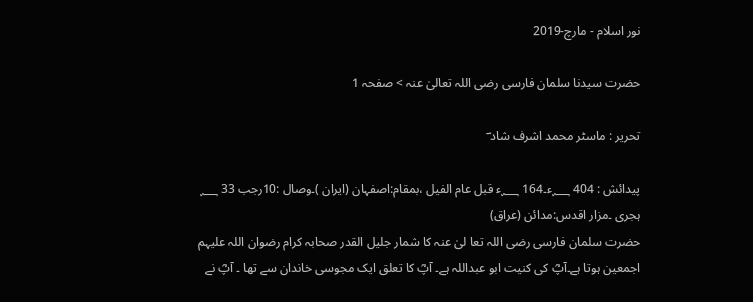نور اسلام - مارچ-2019

حضرت سیدنا سلمان فارسی رضی اللہ تعالیٰ عنہ > صفحہ 1

تحریر : ماسٹر محمد اشرف شاد ؔ

پیدائش : 404 ؁ء۔164 ؁ء قبل عام الفیل ،بمقام:اصفہان (ایران )۔وصال :10رجب 33 ؁ ہجری ۔مزار اقدس:مدائن (عراق)
حضرت سلمان فارسی رضی اللہ تعا لیٰ عنہ کا شمار جلیل القدر صحابہ کرام رضوان اللہ علیہم اجمعین ہوتا ہے۔آپؓ کی کنیت ابو عبداللہ ہے۔ آپؓ کا تعلق ایک مجوسی خاندان سے تھا ۔ آپؓ نے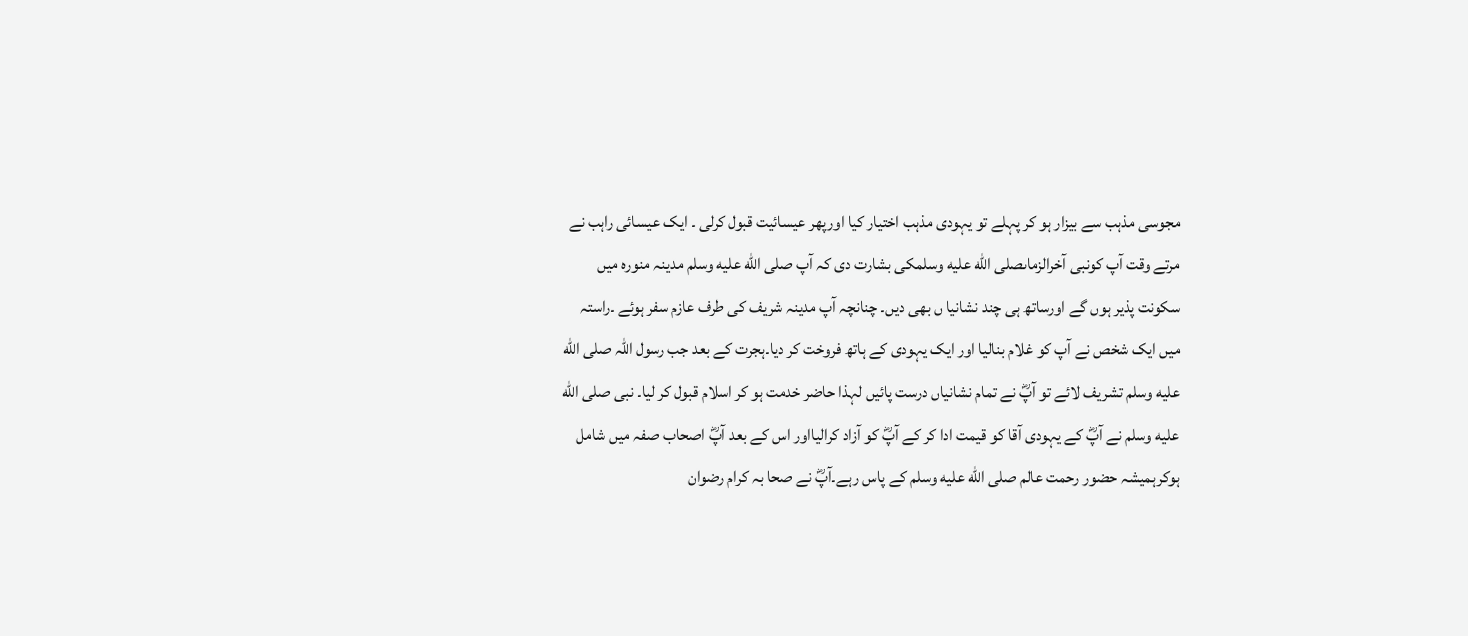مجوسی مذہب سے بیزار ہو کر پہلے تو یہودی مذہب اختیار کیا اورپھر عیسائیت قبول کرلی ۔ ایک عیسائی راہب نے مرتے وقت آپ کونبی آخرالزماںصلى الله عليه وسلمکی بشارت دی کہ آپ صلى الله عليه وسلم مدینہ منورہ میں سکونت پذیر ہوں گے اورساتھ ہی چند نشانیا ں بھی دیں۔ چنانچہ آپ مدینہ شریف کی طرف عازم سفر ہوئے ۔راستہ میں ایک شخص نے آپ کو غلام بنالیا اور ایک یہودی کے ہاتھ فروخت کر دیا۔ہجرت کے بعد جب رسول اللہ صلى الله عليه وسلم تشریف لائے تو آپؓ نے تمام نشانیاں درست پائیں لہذا حاضر خدمت ہو کر اسلام قبول کر لیا۔ نبی صلى الله عليه وسلم نے آپؓ کے یہودی آقا کو قیمت ادا کر کے آپؓ کو آزاد کرالیااور اس کے بعد آپؓ اصحاب صفہ میں شامل ہوکرہمیشہ حضور رحمت عالم صلى الله عليه وسلم کے پاس رہے۔آپؓ نے صحا بہ کرام رضوان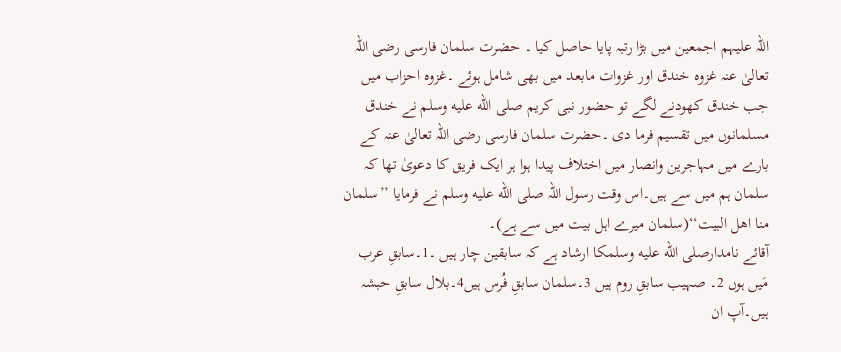اللہ علیہم اجمعین میں بڑا رتبہ پایا حاصل کیا ۔ حضرت سلمان فارسی رضی اللہ تعالیٰ عنہ غزوہ خندق اور غزوات مابعد میں بھی شامل ہوئے ۔غزوہ احزاب میں جب خندق کھودنے لگے تو حضور نبی کریم صلى الله عليه وسلم نے خندق مسلمانوں میں تقسیم فرما دی ۔حضرت سلمان فارسی رضی اللہ تعالیٰ عنہ کے بارے میں مہاجرین وانصار میں اختلاف پیدا ہوا ہر ایک فریق کا دعویٰ تھا کہ سلمان ہم میں سے ہیں۔اس وقت رسول اللہ صلى الله عليه وسلم نے فرمایا ’’سلمان منا اھل البیت‘‘(سلمان میرے اہل بیت میں سے ہے)۔
آقائے نامدارصلى الله عليه وسلمکا ارشاد ہے کہ سابقین چار ہیں ۔1۔سابقِ عرب مَیں ہوں 2۔ صہیب سابقِ روم ہیں 3۔سلمان سابقِ فُرس ہیں4۔بلال سابقِ حبشہ ہیں۔آپ ان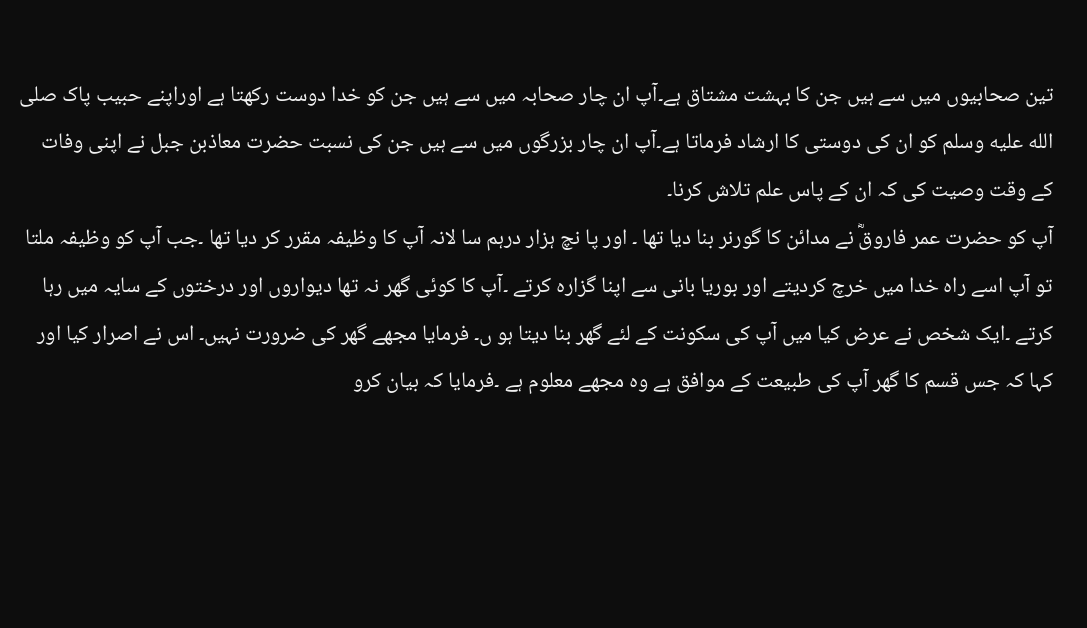تین صحابیوں میں سے ہیں جن کا بہشت مشتاق ہے۔آپ ان چار صحابہ میں سے ہیں جن کو خدا دوست رکھتا ہے اوراپنے حبیب پاک صلى الله عليه وسلم کو ان کی دوستی کا ارشاد فرماتا ہے۔آپ ان چار بزرگوں میں سے ہیں جن کی نسبت حضرت معاذبن جبل نے اپنی وفات کے وقت وصیت کی کہ ان کے پاس علم تلاش کرنا۔
آپ کو حضرت عمر فاروقؓ نے مدائن کا گورنر بنا دیا تھا ۔ اور پا نچ ہزار درہم سا لانہ آپ کا وظیفہ مقرر کر دیا تھا ۔جب آپ کو وظیفہ ملتا تو آپ اسے راہ خدا میں خرچ کردیتے اور بوریا بانی سے اپنا گزارہ کرتے ۔آپ کا کوئی گھر نہ تھا دیواروں اور درختوں کے سایہ میں رہا کرتے ۔ایک شخص نے عرض کیا میں آپ کی سکونت کے لئے گھر بنا دیتا ہو ں۔ فرمایا مجھے گھر کی ضرورت نہیں۔ اس نے اصرار کیا اور کہا کہ جس قسم کا گھر آپ کی طبیعت کے موافق ہے وہ مجھے معلوم ہے ۔فرمایا کہ بیان کرو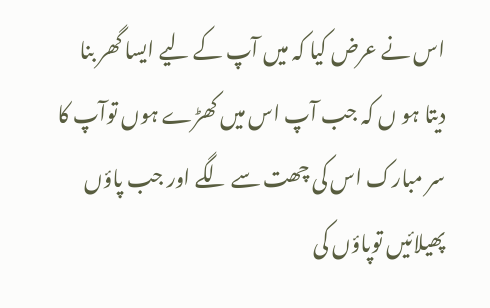اس نے عرض کیا کہ میں آپ کے لیے ایسا گھر بنا دیتا ہو ں کہ جب آپ اس میں کھڑے ہوں توآپ کا سر مبارک اس کی چھت سے لگے اور جب پاؤں پھیلائیں توپاؤں کی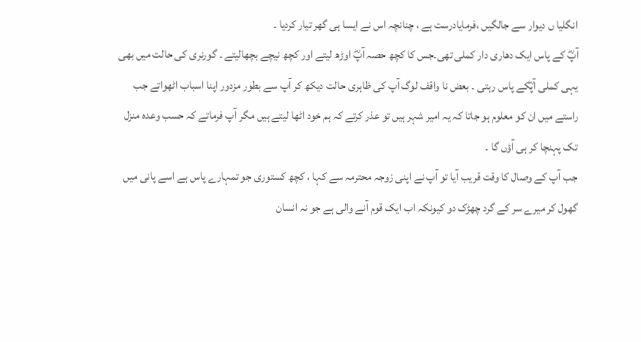انگلیا ں دیوار سے جالگیں ،فرمایادرست ہے ، چنانچہ اس نے ایسا ہی گھر تیار کردیا ۔
آپؓ کے پاس ایک دھاری دار کملی تھی۔جس کا کچھ حصہ آپؓ اوڑھ لیتے اور کچھ نیچے بچھالیتے ۔ گورنری کی حالت میں بھی یہی کملی آپؓکے پاس رہتی ۔ بعض نا واقف لوگ آپ کی ظاہری حالت دیکھ کر آپ سے بطور مزدور اپنا اسباب اٹھواتے جب راستے میں ان کو معلوم ہو جاتا کہ یہ امیر شہر ہیں تو عذر کرتے کہ ہم خود اٹھا لیتے ہیں مگر آپ فرماتے کہ حسب وعدہ منزل تک پہنچا کر ہی آؤں گا ۔
جب آپ کے وصال کا وقت قریب آیا تو آپ نے اپنی زوجہ محترمہ سے کہا ، کچھ کستوری جو تمہارے پاس ہے اسے پانی میں گھول کر میرے سر کے گرد چھڑک دو کیونکہ اب ایک قوم آنے والی ہے جو نہ انسان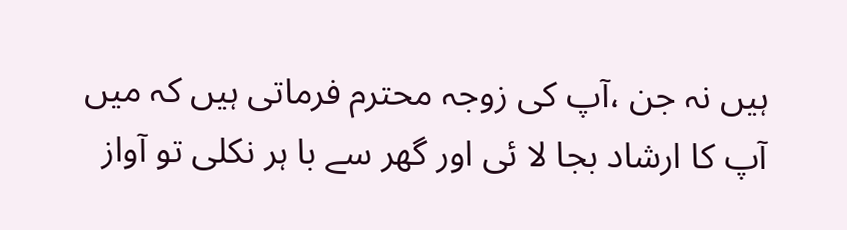ہیں نہ جن ،آپ کی زوجہ محترم فرماتی ہیں کہ میں آپ کا ارشاد بجا لا ئی اور گھر سے با ہر نکلی تو آواز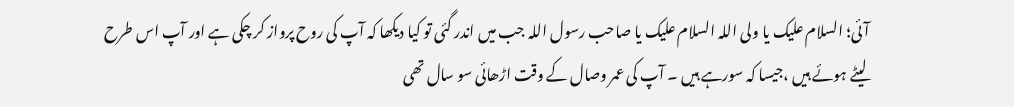آئی؛ السلام علیک یا ولی اللہ السلام علیک یا صاحب رسول اللہ جب میں اندر گئی تو کیا دیکھا کہ آپ کی روح پرواز کر چکی ہے اور آپ اس طرح لیٹے ہوئے ہیں ،جیسا کہ سورہے ہیں ۔ آپ کی عمر وصال کے وقت اڑھائی سو سال تھی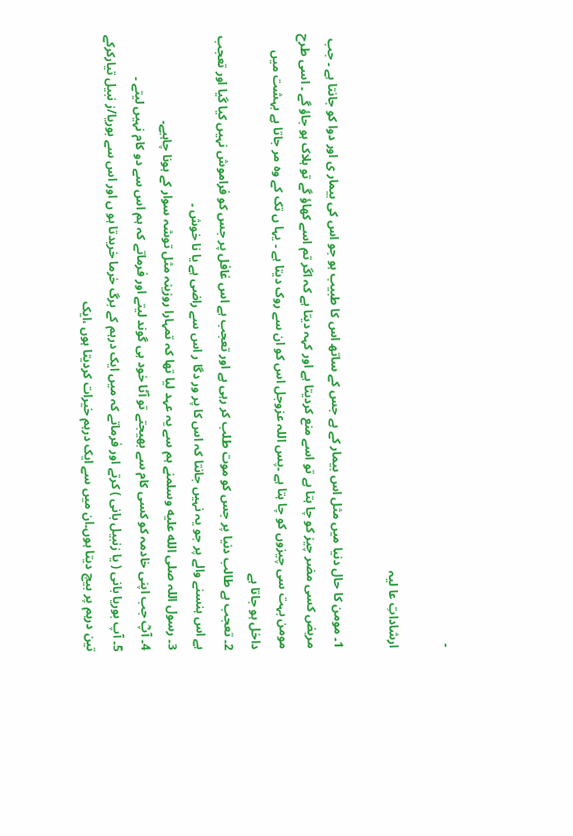۔

ارشاداتِ عا لیہ

1۔ مومن کا حال دنیا میں مثل اس بیمار کے ہے جس کے ساتھ اس کا طبیب ہو جو اس کی بیمار ی اور دوا کو جانتا ہے ۔ جب مریض کسی مضر چیز کو چا ہتا ہے تو اسے منع کردیتا ہے اور کہہ دیتا ہے کہ اگر تم اسے کھاؤ گے تو ہلاک ہو جاؤ گے ۔ اسی طرح مومن بہت سی چیزوں کو چا ہتا ہے ۔پس اللہ عزوجل اس کو ان سے روک دیتا ہے ۔ یہا ں تک کے وہ مر جاتا ہے بہشت میں داخل ہو جاتا ہے
2۔ تعجب ہے طالب دنیا پر جس کو موت طلب کر رہی ہے اور تعجب ہے اس غافل پر جس کو فراموش نہیں کیا گیا اور تعجب ہے اس ہنسنے والے پر جو یہ نہیں جانتا کہ اس کا پر ور دگا ر اس سے راضی ہے یا نا خوش ۔
3۔ رسول اللہ صلى الله عليه وسلمنے ہم سے یہ عہد لیا تھا کہ تمہارا روزینہ مثل توشہ سوار کے ہونا چاہیے۔
4۔ آپؓ جب اپنی خادمہ کو کسی کام سے بھیجتے تو آٹا خود ہی گوند لیتے اور فرماتے کہ ہم اس سے دو کام نہیں لیتے ۔
5۔ آپ بوریا بانی ( یا زنبیل بانی ) کرتے اور فرماتے کہ میں ایک درہم کے برگ خرما خریدتا ہو ں اور اس سے بوریا/ز نبیل تیارکرکے تین درہم پر بیچ دیتا ہوں۔ان میں سے ایک درہم خیرات کردیتا ہوں ،ایک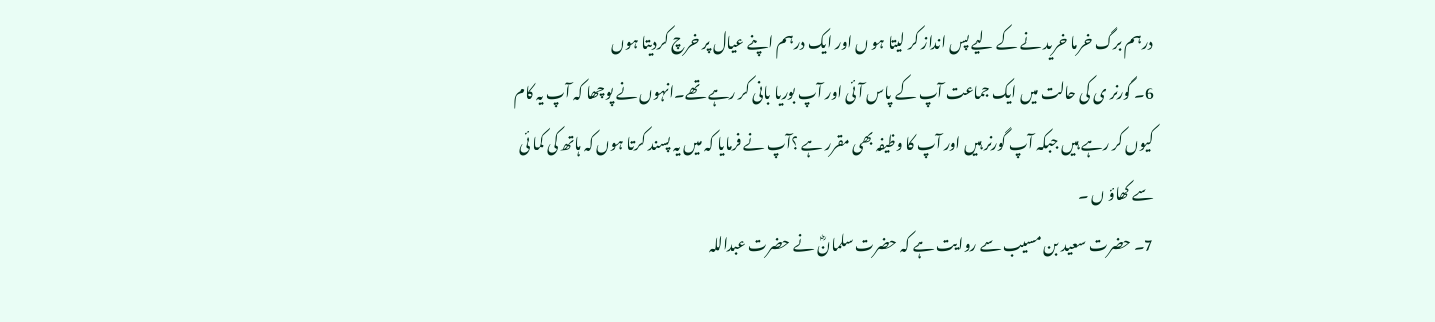درہم برگ خرما خرید نے کے لیے پس انداز کر لیتا ہو ں اور ایک درہم اپنے عیال پر خرچ کردیتا ہوں
6۔ گورنر ی کی حالت میں ایک جماعت آپ کے پاس آئی اور آپ بوریا بانی کر رہے تھے۔انہوں نے پوچھا کہ آپ یہ کام کیوں کر رہے ہیں جبکہ آپ گورنر ہیں اور آپ کا وظیفہ بھی مقرر ہے ؟آپ نے فرمایا کہ میں یہ پسند کرتا ہوں کہ ہاتھ کی کما ئی سے کھاؤ ں ۔
7۔ حضرت سعید بن مسیب سے روایت ہے کہ حضرت سلمانؓ نے حضرت عبداللہ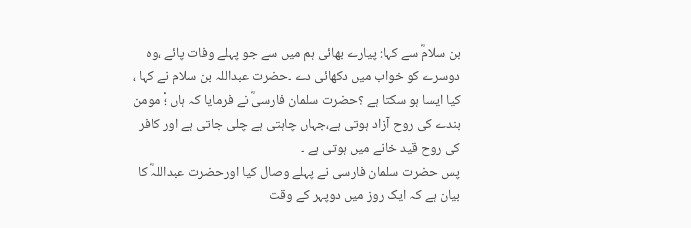بن سلامؓ سے کہا: پیارے بھائی ہم میں سے جو پہلے وفات پائے ،وہ دوسرے کو خواب میں دکھائی دے ۔حضرت عبداللہ بن سلام نے کہا ، کیا ایسا ہو سکتا ہے ؟حضرت سلمان فارسیؓ نے فرمایا کہ ہاں ؛ْ مومن بندے کی روح آزاد ہوتی ہے،جہاں چاہتی ہے چلی جاتی ہے اور کافر کی روح قید خانے میں ہوتی ہے ۔
پس حضرت سلمان فارسی نے پہلے وصال کیا اورحضرت عبداللہؓ کا بیان ہے کہ ایک روز میں دوپہر کے وقت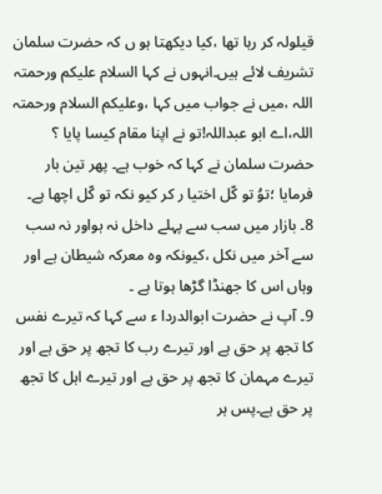قیلولہ کر رہا تھا ،کیا دیکھتا ہو ں کہ حضرت سلمان تشریف لائے ہیں۔انہوں نے کہا السلام علیکم ورحمتہ اللہ ،میں نے جواب میں کہا ،وعلیکم السلام ورحمتہ اللہ،اے ابو عبداللہ!تو نے اپنا مقام کیسا پایا ؟ حضرت سلمان نے کہا کہ خوب ہے۔ پھر تین بار فرمایا ؛توُ تو کّل اختیا ر کر کیو نکہ تو کّل اچھا ہے۔
8۔ بازار میں سب سے پہلے داخل نہ ہواور نہ سب سے آخر میں نکل ،کیونکہ وہ معرکہ شیطان ہے اور وہاں اس کا جھنڈا گڑھا ہوتا ہے ۔
9۔ آپ نے حضرت ابوالدردا ء سے کہا کہ تیرے نفس کا تجھ پر حق ہے اور تیرے رب کا تجھ پر حق ہے اور تیرے مہمان کا تجھ پر حق ہے اور تیرے اہل کا تجھ پر حق ہے۔پس ہر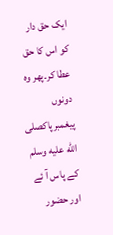ایک حق دار کو اس کا حق عطا کر۔پھر وہ دونوں پیغمبرپاکصلى الله عليه وسلم کے پاس آ ئے اور حضور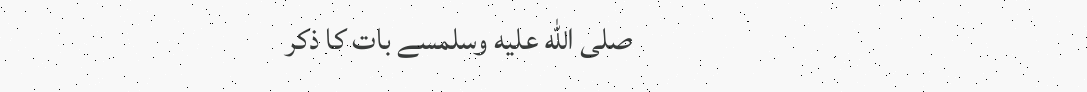صلى الله عليه وسلمسے بات کا ذکر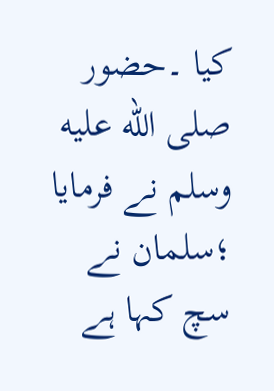کیا ۔حضور صلى الله عليه وسلم نے فرمایا ؛سلمان نے سچ کہا ہے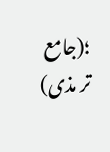؛(جامع تر مذی)